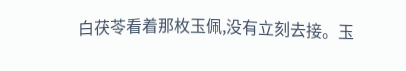白茯苓看着那枚玉佩,没有立刻去接。玉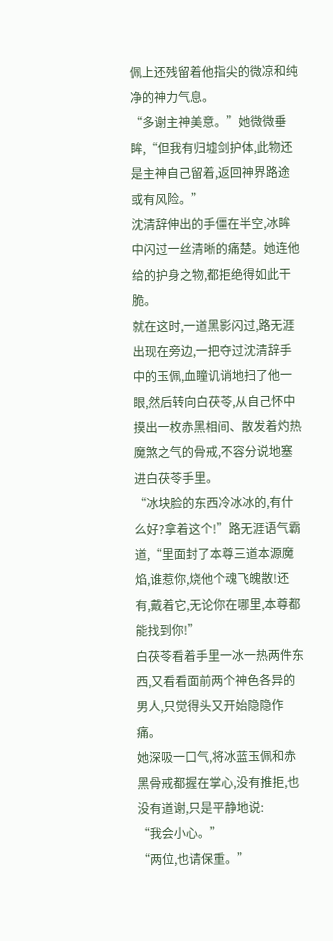佩上还残留着他指尖的微凉和纯净的神力气息。
“多谢主神美意。”她微微垂眸,“但我有归墟剑护体,此物还是主神自己留着,返回神界路途或有风险。”
沈清辞伸出的手僵在半空,冰眸中闪过一丝清晰的痛楚。她连他给的护身之物,都拒绝得如此干脆。
就在这时,一道黑影闪过,路无涯出现在旁边,一把夺过沈清辞手中的玉佩,血瞳讥诮地扫了他一眼,然后转向白茯苓,从自己怀中摸出一枚赤黑相间、散发着灼热魔煞之气的骨戒,不容分说地塞进白茯苓手里。
“冰块脸的东西冷冰冰的,有什么好?拿着这个!”路无涯语气霸道,“里面封了本尊三道本源魔焰,谁惹你,烧他个魂飞魄散!还有,戴着它,无论你在哪里,本尊都能找到你!”
白茯苓看着手里一冰一热两件东西,又看看面前两个神色各异的男人,只觉得头又开始隐隐作痛。
她深吸一口气,将冰蓝玉佩和赤黑骨戒都握在掌心,没有推拒,也没有道谢,只是平静地说:
“我会小心。”
“两位,也请保重。”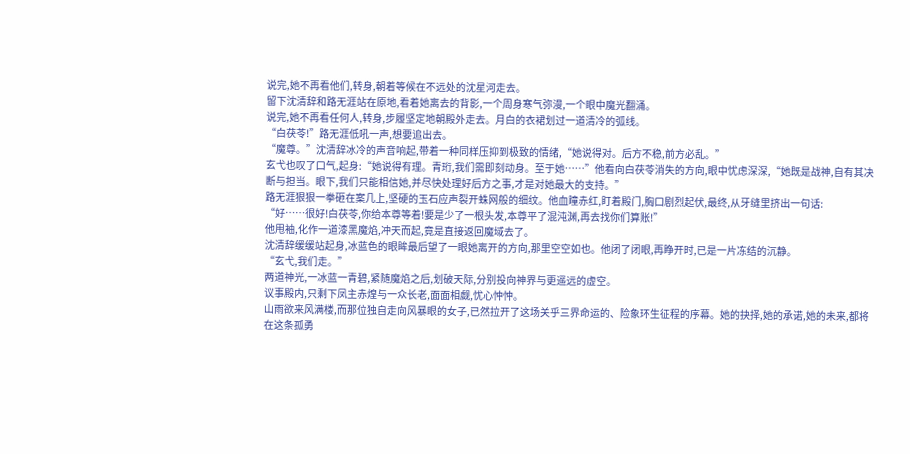说完,她不再看他们,转身,朝着等候在不远处的沈星河走去。
留下沈清辞和路无涯站在原地,看着她离去的背影,一个周身寒气弥漫,一个眼中魔光翻涌。
说完,她不再看任何人,转身,步履坚定地朝殿外走去。月白的衣裙划过一道清冷的弧线。
“白茯苓!”路无涯低吼一声,想要追出去。
“魔尊。”沈清辞冰冷的声音响起,带着一种同样压抑到极致的情绪,“她说得对。后方不稳,前方必乱。”
玄弋也叹了口气,起身:“她说得有理。青珩,我们需即刻动身。至于她……”他看向白茯苓消失的方向,眼中忧虑深深,“她既是战神,自有其决断与担当。眼下,我们只能相信她,并尽快处理好后方之事,才是对她最大的支持。”
路无涯狠狠一拳砸在案几上,坚硬的玉石应声裂开蛛网般的细纹。他血瞳赤红,盯着殿门,胸口剧烈起伏,最终,从牙缝里挤出一句话:
“好……很好!白茯苓,你给本尊等着!要是少了一根头发,本尊平了混沌渊,再去找你们算账!”
他甩袖,化作一道漆黑魔焰,冲天而起,竟是直接返回魔域去了。
沈清辞缓缓站起身,冰蓝色的眼眸最后望了一眼她离开的方向,那里空空如也。他闭了闭眼,再睁开时,已是一片冻结的沉静。
“玄弋,我们走。”
两道神光,一冰蓝一青碧,紧随魔焰之后,划破天际,分别投向神界与更遥远的虚空。
议事殿内,只剩下凤主赤煌与一众长老,面面相觑,忧心忡忡。
山雨欲来风满楼,而那位独自走向风暴眼的女子,已然拉开了这场关乎三界命运的、险象环生征程的序幕。她的抉择,她的承诺,她的未来,都将在这条孤勇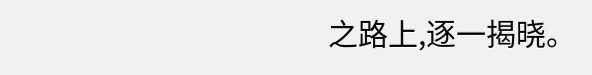之路上,逐一揭晓。